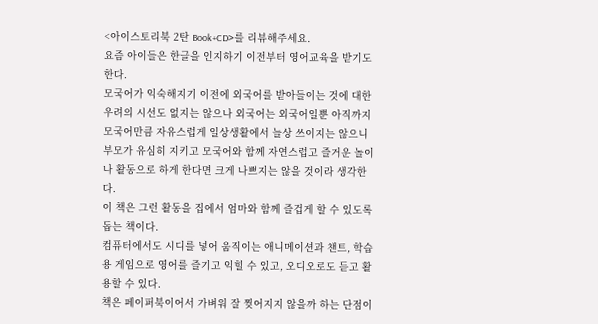<아이스토리북 2탄 Book+CD>를 리뷰해주세요.
요즘 아이들은 한글을 인지하기 이전부터 영어교육을 받기도 한다.
모국어가 익숙해지기 이전에 외국어를 받아들이는 것에 대한 우려의 시선도 없지는 않으나 외국어는 외국어일뿐 아직까지 모국어만큼 자유스럽게 일상생활에서 늘상 쓰이지는 않으니 부모가 유심히 지키고 모국어와 함께 자연스럽고 즐거운 놀이나 활동으로 하게 한다면 크게 나쁘지는 않을 것이라 생각한다.
이 책은 그런 활동을 집에서 엄마와 함께 즐겁게 할 수 있도록 돕는 책이다.
컴퓨터에서도 시디를 넣어 움직이는 애니메이션과 챈트, 학습용 게임으로 영어를 즐기고 익힐 수 있고, 오디오로도 듣고 활용할 수 있다.
책은 페이퍼북이어서 가벼워 잘 찢어지지 않을까 하는 단점이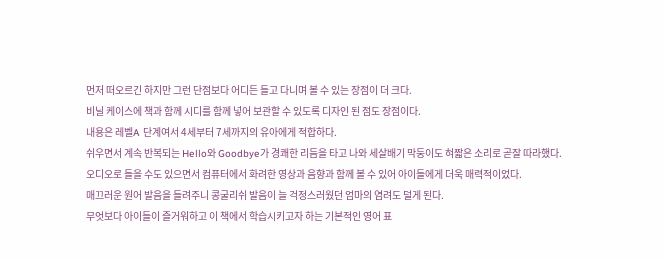먼저 떠오르긴 하지만 그런 단점보다 어디든 들고 다니며 볼 수 있는 장점이 더 크다.
비닐 케이스에 책과 함께 시디를 함께 넣어 보관할 수 있도록 디자인 된 점도 장점이다.
내용은 레벨A 단계여서 4세부터 7세까지의 유아에게 적합하다.
쉬우면서 계속 반복되는 Hello와 Goodbye가 경쾌한 리듬을 타고 나와 세살배기 막둥이도 혀짧은 소리로 곧잘 따라했다.
오디오로 들을 수도 있으면서 컴퓨터에서 화려한 영상과 음향과 함께 볼 수 있어 아이들에게 더욱 매력적이었다.
매끄러운 원어 발음을 들려주니 콩굴리쉬 발음이 늘 걱정스러웠던 엄마의 염려도 덜게 된다.
무엇보다 아이들이 즐거워하고 이 책에서 학습시키고자 하는 기본적인 영어 표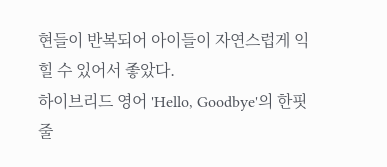현들이 반복되어 아이들이 자연스럽게 익힐 수 있어서 좋았다.
하이브리드 영어 'Hello, Goodbye'의 한핏줄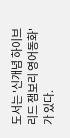도서는 '신개념 하이브리드 잼보리 영어동화'가 있다.